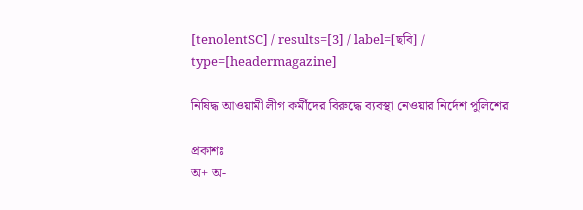[tenolentSC] / results=[3] / label=[ছবি] / type=[headermagazine]

নিষিদ্ধ আওয়ামী লীগ কর্মীদের বিরুদ্ধে ব্যবস্থা নেওয়ার নির্দেশ পুলিশের

প্রকাশঃ
অ+ অ-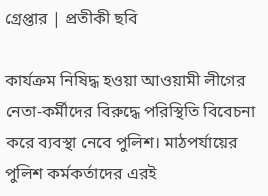গ্রেপ্তার | প্রতীকী ছবি

কার্যক্রম নিষিদ্ধ হওয়া আওয়ামী লীগের নেতা-কর্মীদের বিরুদ্ধে পরিস্থিতি বিবেচনা করে ব্যবস্থা নেবে পুলিশ। মাঠপর্যায়ের পুলিশ কর্মকর্তাদের এরই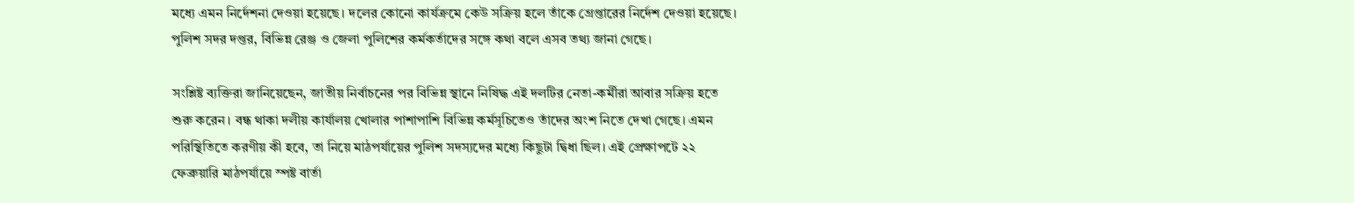মধ্যে এমন নির্দেশনা দেওয়া হয়েছে। দলের কোনো কার্যক্রমে কেউ সক্রিয় হলে তাঁকে গ্রেপ্তারের নির্দেশ দেওয়া হয়েছে। পুলিশ সদর দপ্তর, বিভিন্ন রেঞ্জ ও জেলা পুলিশের কর্মকর্তাদের সঙ্গে কথা বলে এসব তথ্য জানা গেছে।

সংশ্লিষ্ট ব্যক্তিরা জানিয়েছেন, জাতীয় নির্বাচনের পর বিভিন্ন স্থানে নিষিদ্ধ এই দলটির নেতা-কর্মীরা আবার সক্রিয় হতে শুরু করেন। বন্ধ থাকা দলীয় কার্যালয় খোলার পাশাপাশি বিভিন্ন কর্মসূচিতেও তাঁদের অংশ নিতে দেখা গেছে। এমন পরিস্থিতিতে করণীয় কী হবে, তা নিয়ে মাঠপর্যায়ের পুলিশ সদস্যদের মধ্যে কিছুটা দ্বিধা ছিল। এই প্রেক্ষাপটে ২২ ফেব্রুয়ারি মাঠপর্যায়ে স্পষ্ট বার্তা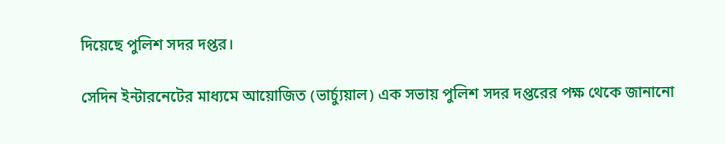দিয়েছে পুলিশ সদর দপ্তর।

সেদিন ইন্টারনেটের মাধ্যমে আয়োজিত (ভার্চ্যুয়াল) এক সভায় পুলিশ সদর দপ্তরের পক্ষ থেকে জানানো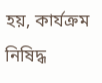হয়, কার্যক্রম নিষিদ্ধ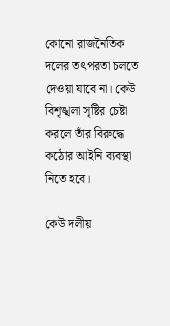কোনো রাজনৈতিক দলের তৎপরতা চলতে দেওয়া যাবে না। কেউ বিশৃঙ্খলা সৃষ্টির চেষ্টা করলে তাঁর বিরুদ্ধে কঠোর আইনি ব্যবস্থা নিতে হবে।

কেউ দলীয়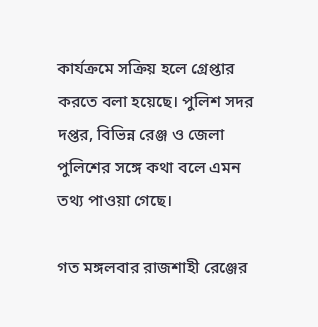কার্যক্রমে সক্রিয় হলে গ্রেপ্তার করতে বলা হয়েছে। পুলিশ সদর দপ্তর, বিভিন্ন রেঞ্জ ও জেলা পুলিশের সঙ্গে কথা বলে এমন তথ্য পাওয়া গেছে।

গত মঙ্গলবার রাজশাহী রেঞ্জের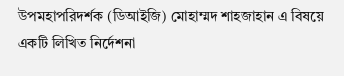উপমহাপরিদর্শক (ডিআইজি) মোহাম্মদ শাহজাহান এ বিষয়ে একটি লিখিত নির্দেশনা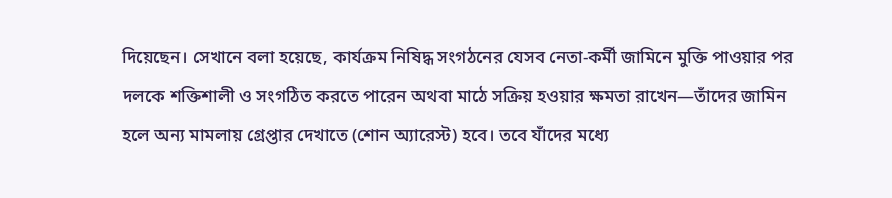দিয়েছেন। সেখানে বলা হয়েছে, কার্যক্রম নিষিদ্ধ সংগঠনের যেসব নেতা-কর্মী জামিনে মুক্তি পাওয়ার পর দলকে শক্তিশালী ও সংগঠিত করতে পারেন অথবা মাঠে সক্রিয় হওয়ার ক্ষমতা রাখেন—তাঁদের জামিন হলে অন্য মামলায় গ্রেপ্তার দেখাতে (শোন অ্যারেস্ট) হবে। তবে যাঁদের মধ্যে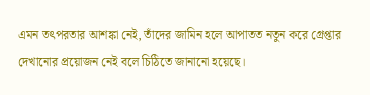এমন তৎপরতার আশঙ্কা নেই, তাঁদের জামিন হলে আপাতত নতুন করে গ্রেপ্তার দেখানোর প্রয়োজন নেই বলে চিঠিতে জানানো হয়েছে।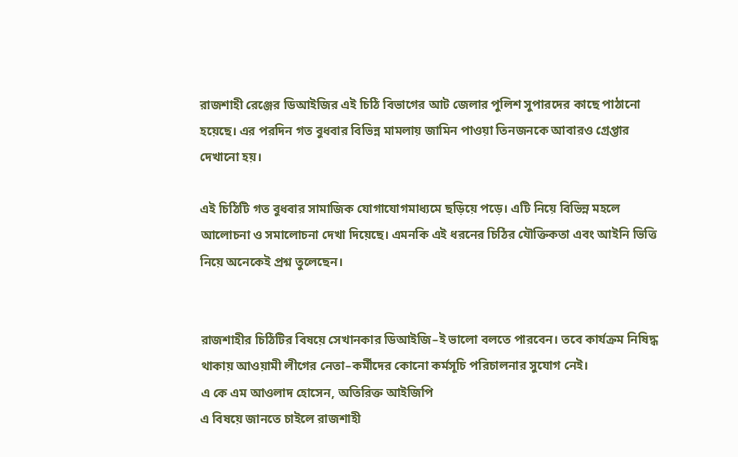রাজশাহী রেঞ্জের ডিআইজির এই চিঠি বিভাগের আট জেলার পুলিশ সুপারদের কাছে পাঠানো হয়েছে। এর পরদিন গত বুধবার বিভিন্ন মামলায় জামিন পাওয়া তিনজনকে আবারও গ্রেপ্তার দেখানো হয়।

এই চিঠিটি গত বুধবার সামাজিক যোগাযোগমাধ্যমে ছড়িয়ে পড়ে। এটি নিয়ে বিভিন্ন মহলে আলোচনা ও সমালোচনা দেখা দিয়েছে। এমনকি এই ধরনের চিঠির যৌক্তিকতা এবং আইনি ভিত্তি নিয়ে অনেকেই প্রশ্ন তুলেছেন।


রাজশাহীর চিঠিটির বিষয়ে সেখানকার ডিআইজি–ই ভালো বলতে পারবেন। তবে কার্যক্রম নিষিদ্ধ থাকায় আওয়ামী লীগের নেতা–কর্মীদের কোনো কর্মসূচি পরিচালনার সুযোগ নেই।
এ কে এম আওলাদ হোসেন, অতিরিক্ত আইজিপি
এ বিষয়ে জানতে চাইলে রাজশাহী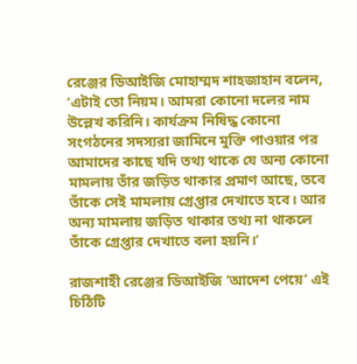রেঞ্জের ডিআইজি মোহাম্মদ শাহজাহান বলেন, ‘এটাই তো নিয়ম। আমরা কোনো দলের নাম উল্লেখ করিনি। কার্যক্রম নিষিদ্ধ কোনো সংগঠনের সদস্যরা জামিনে মুক্তি পাওয়ার পর আমাদের কাছে যদি তথ্য থাকে যে অন্য কোনো মামলায় তাঁর জড়িত থাকার প্রমাণ আছে, তবে তাঁকে সেই মামলায় গ্রেপ্তার দেখাতে হবে। আর অন্য মামলায় জড়িত থাকার তথ্য না থাকলে তাঁকে গ্রেপ্তার দেখাতে বলা হয়নি।’

রাজশাহী রেঞ্জের ডিআইজি ‘আদেশ পেয়ে’ এই চিঠিটি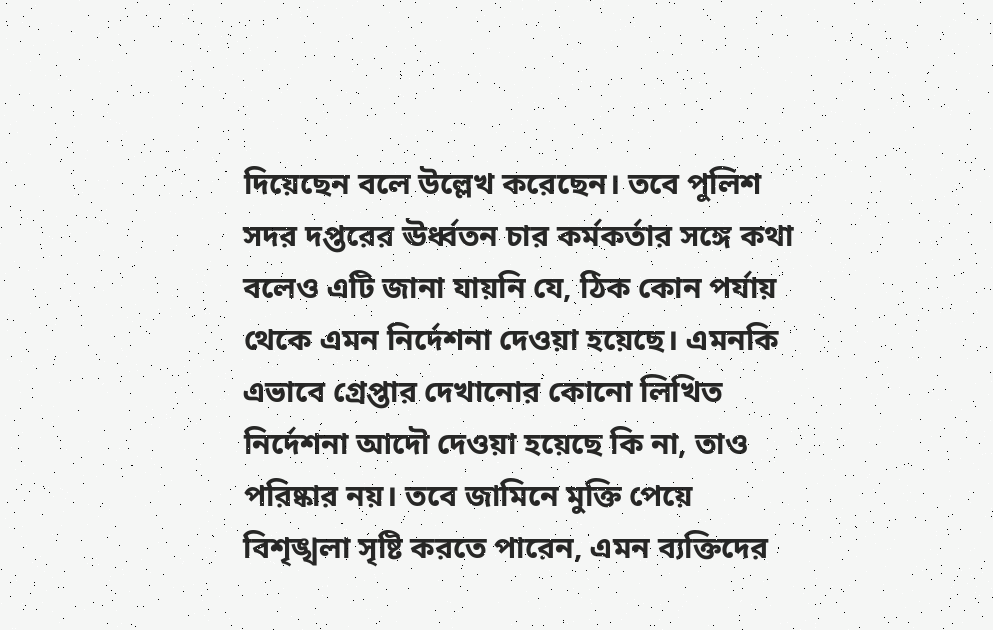দিয়েছেন বলে উল্লেখ করেছেন। তবে পুলিশ সদর দপ্তরের ঊর্ধ্বতন চার কর্মকর্তার সঙ্গে কথা বলেও এটি জানা যায়নি যে, ঠিক কোন পর্যায় থেকে এমন নির্দেশনা দেওয়া হয়েছে। এমনকি এভাবে গ্রেপ্তার দেখানোর কোনো লিখিত নির্দেশনা আদৌ দেওয়া হয়েছে কি না, তাও পরিষ্কার নয়। তবে জামিনে মুক্তি পেয়ে বিশৃঙ্খলা সৃষ্টি করতে পারেন, এমন ব্যক্তিদের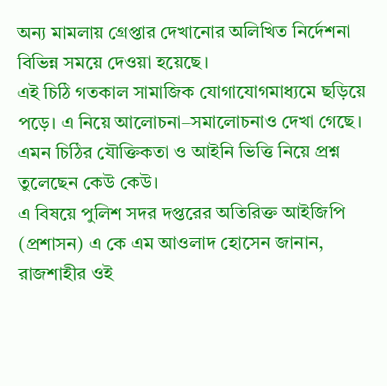অন্য মামলায় গ্রেপ্তার দেখানোর অলিখিত নির্দেশনা বিভিন্ন সময়ে দেওয়া হয়েছে।
এই চিঠি গতকাল সামাজিক যোগাযোগমাধ্যমে ছড়িয়ে পড়ে। এ নিয়ে আলোচনা–সমালোচনাও দেখা গেছে। এমন চিঠির যৌক্তিকতা ও আইনি ভিত্তি নিয়ে প্রশ্ন তুলেছেন কেউ কেউ।
এ বিষয়ে পুলিশ সদর দপ্তরের অতিরিক্ত আইজিপি (প্রশাসন) এ কে এম আওলাদ হোসেন জানান, রাজশাহীর ওই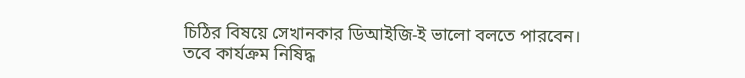চিঠির বিষয়ে সেখানকার ডিআইজি-ই ভালো বলতে পারবেন। তবে কার্যক্রম নিষিদ্ধ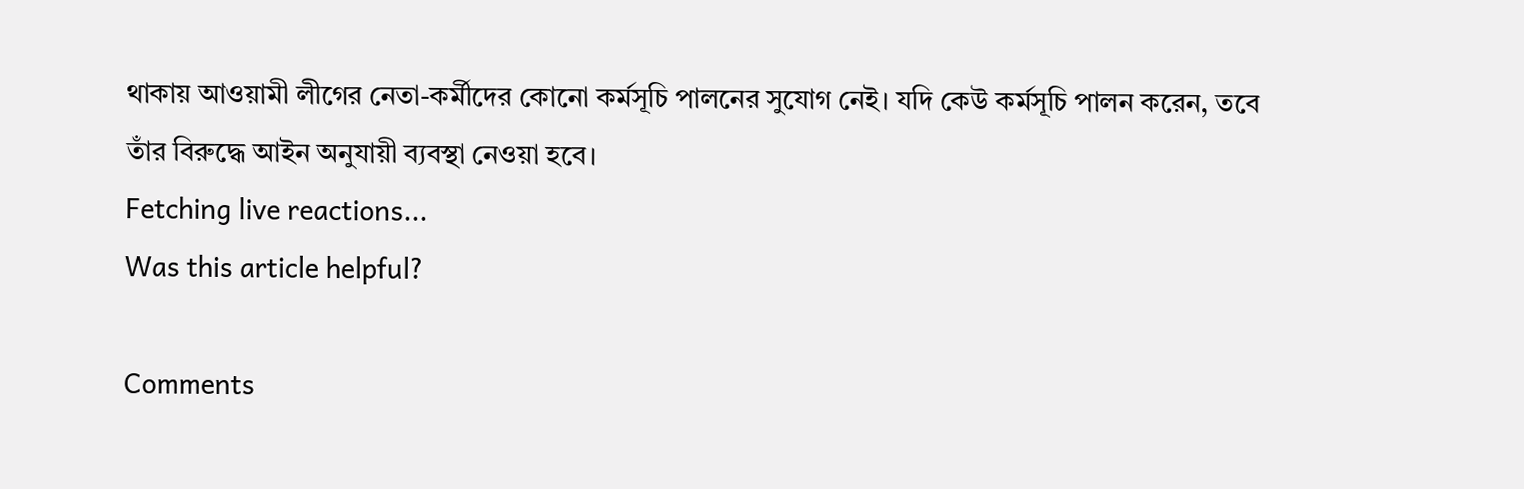থাকায় আওয়ামী লীগের নেতা-কর্মীদের কোনো কর্মসূচি পালনের সুযোগ নেই। যদি কেউ কর্মসূচি পালন করেন, তবে তাঁর বিরুদ্ধে আইন অনুযায়ী ব্যবস্থা নেওয়া হবে।
Fetching live reactions...
Was this article helpful?

Comments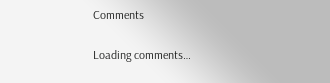Comments

Loading comments…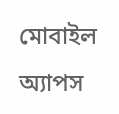মোবাইল অ্যাপস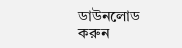ডাউনলোড করুন